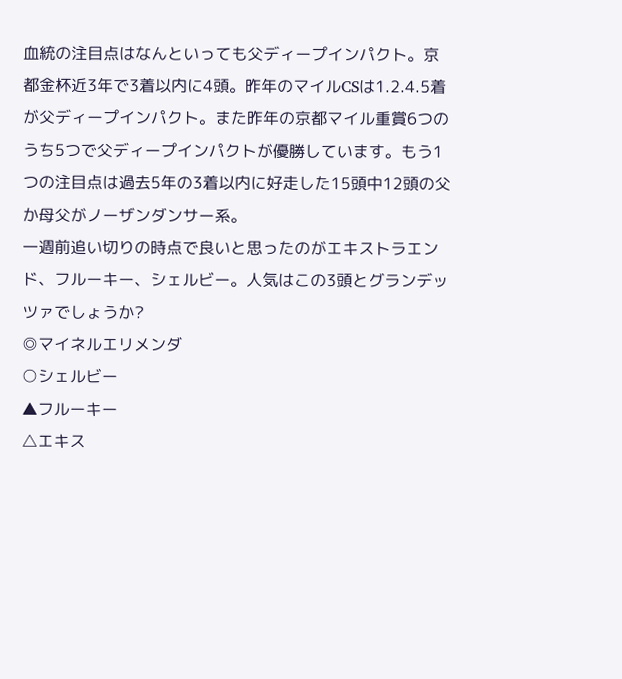血統の注目点はなんといっても父ディープインパクト。京都金杯近3年で3着以内に4頭。昨年のマイルCSは1.2.4.5着が父ディープインパクト。また昨年の京都マイル重賞6つのうち5つで父ディープインパクトが優勝しています。もう1つの注目点は過去5年の3着以内に好走した15頭中12頭の父か母父がノーザンダンサー系。
一週前追い切りの時点で良いと思ったのがエキストラエンド、フルーキー、シェルビー。人気はこの3頭とグランデッツァでしょうか?
◎マイネルエリメンダ
○シェルビー
▲フルーキー
△エキス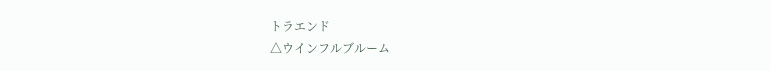トラエンド
△ウインフルブルーム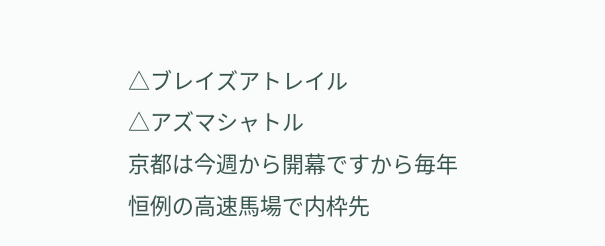△ブレイズアトレイル
△アズマシャトル
京都は今週から開幕ですから毎年恒例の高速馬場で内枠先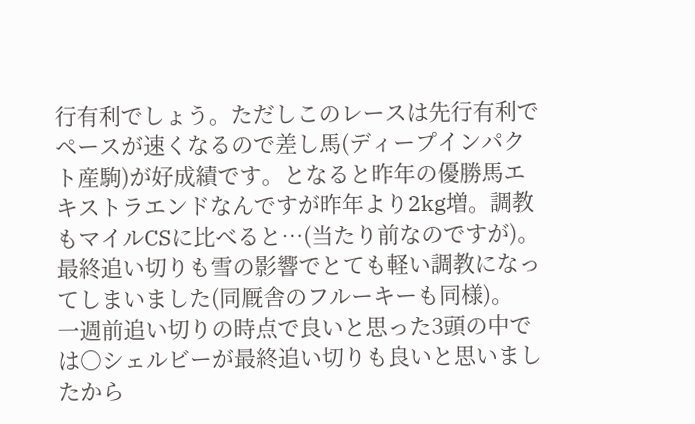行有利でしょう。ただしこのレースは先行有利でペースが速くなるので差し馬(ディープインパクト産駒)が好成績です。となると昨年の優勝馬エキストラエンドなんですが昨年より2kg増。調教もマイルCSに比べると…(当たり前なのですが)。最終追い切りも雪の影響でとても軽い調教になってしまいました(同厩舎のフルーキーも同様)。
一週前追い切りの時点で良いと思った3頭の中では○シェルビーが最終追い切りも良いと思いましたから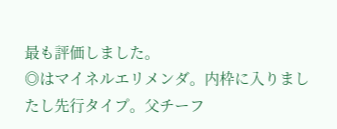最も評価しました。
◎はマイネルエリメンダ。内枠に入りましたし先行タイプ。父チーフ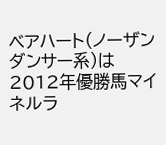ベアハート(ノーザンダンサー系)は2012年優勝馬マイネルラ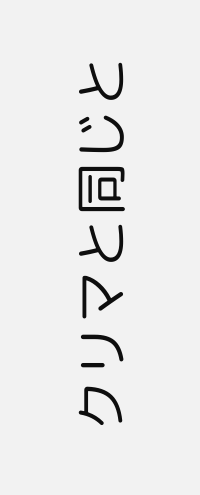クリマと同じと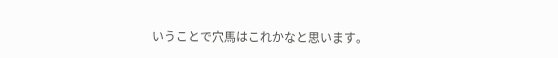いうことで穴馬はこれかなと思います。